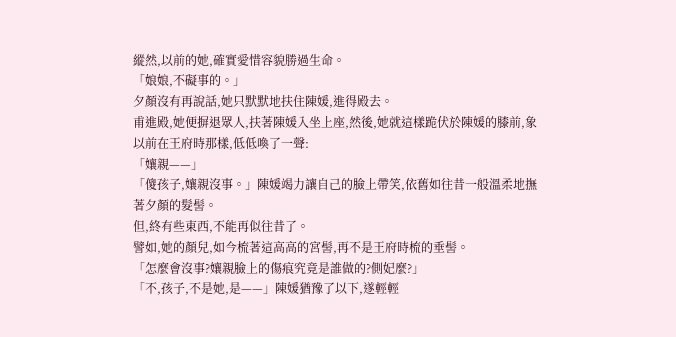縱然,以前的她,確實愛惜容貌勝過生命。
「娘娘,不礙事的。」
夕顏沒有再說話,她只默默地扶住陳媛,進得殿去。
甫進殿,她便摒退眾人,扶著陳媛入坐上座,然後,她就這樣跪伏於陳媛的膝前,象以前在王府時那樣,低低喚了一聲:
「孃親——」
「傻孩子,孃親沒事。」陳媛竭力讓自己的臉上帶笑,依舊如往昔一般溫柔地撫著夕顏的髮髻。
但,終有些東西,不能再似往昔了。
譬如,她的顏兒,如今梳著這高高的宮髻,再不是王府時梳的垂髻。
「怎麼會沒事?孃親臉上的傷痕究竟是誰做的?側妃麼?」
「不,孩子,不是她,是——」陳媛猶豫了以下,遂輕輕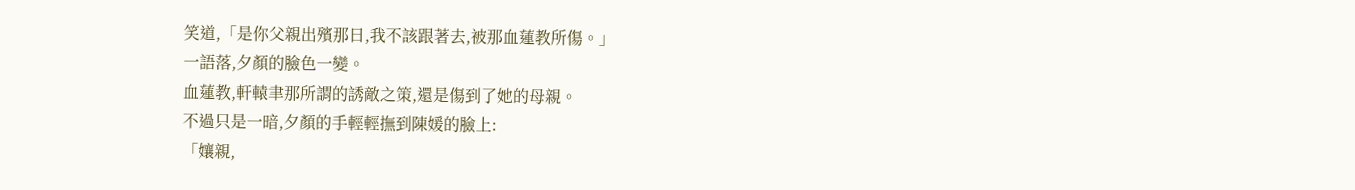笑道,「是你父親出殯那日,我不該跟著去,被那血蓮教所傷。」
一語落,夕顏的臉色一變。
血蓮教,軒轅聿那所謂的誘敵之策,還是傷到了她的母親。
不過只是一暗,夕顏的手輕輕撫到陳媛的臉上:
「孃親,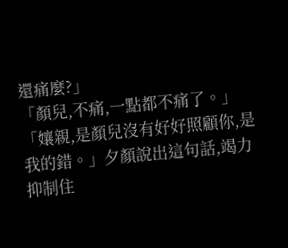還痛麼?」
「顏兒,不痛,一點都不痛了。」
「孃親,是顏兒沒有好好照顧你,是我的錯。」夕顏說出這句話,竭力抑制住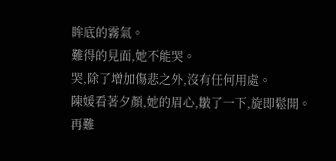眸底的霧氣。
難得的見面,她不能哭。
哭,除了增加傷悲之外,沒有任何用處。
陳媛看著夕顏,她的眉心,皺了一下,旋即鬆開。
再難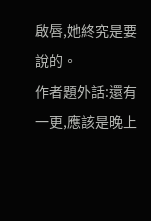啟唇,她終究是要說的。
作者題外話:還有一更,應該是晚上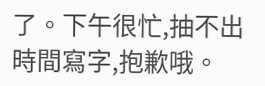了。下午很忙,抽不出時間寫字,抱歉哦。